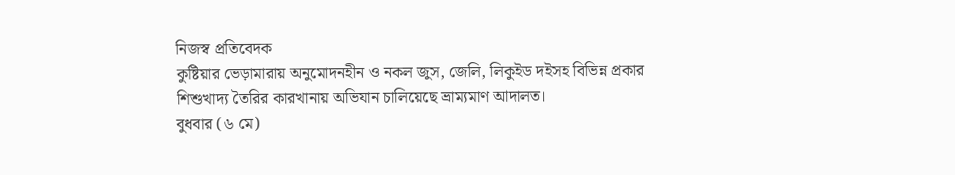নিজস্ব প্রতিবেদক
কুষ্টিয়ার ভেড়ামারায় অনুমোদনহীন ও নকল জুস, জেলি, লিকুইড দইসহ বিভিন্ন প্রকার শিশুখাদ্য তৈরির কারখানায় অভিযান চালিয়েছে ভ্রাম্যমাণ আদালত।
বুধবার (৬ মে)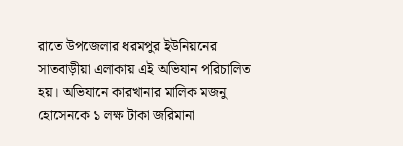রাতে উপজেলার ধরমপুর ইউনিয়নের সাতবাড়ীয়া এলাকায় এই অভিযান পরিচালিত হয়। অভিযানে কারখানার মালিক মজনু হোসেনকে ১ লক্ষ টাকা জরিমানা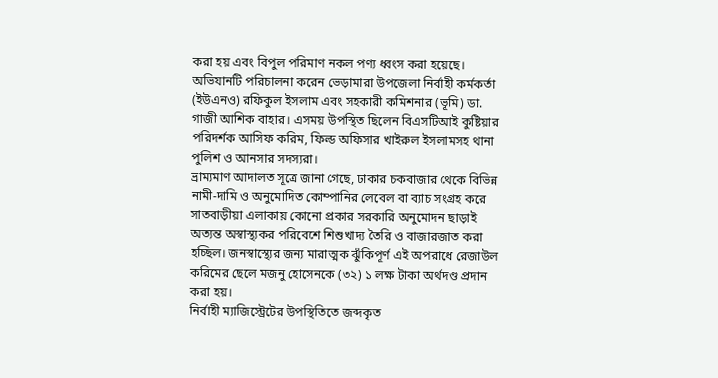করা হয় এবং বিপুল পরিমাণ নকল পণ্য ধ্বংস করা হয়েছে।
অভিযানটি পরিচালনা করেন ভেড়ামারা উপজেলা নির্বাহী কর্মকর্তা (ইউএনও) রফিকুল ইসলাম এবং সহকারী কমিশনার (ভূমি) ডা. গাজী আশিক বাহার। এসময় উপস্থিত ছিলেন বিএসটিআই কুষ্টিয়ার পরিদর্শক আসিফ করিম, ফিল্ড অফিসার খাইরুল ইসলামসহ থানা পুলিশ ও আনসার সদস্যরা।
ভ্রাম্যমাণ আদালত সূত্রে জানা গেছে, ঢাকার চকবাজার থেকে বিভিন্ন নামী-দামি ও অনুমোদিত কোম্পানির লেবেল বা ব্যাচ সংগ্রহ করে সাতবাড়ীয়া এলাকায় কোনো প্রকার সরকারি অনুমোদন ছাড়াই অত্যন্ত অস্বাস্থ্যকর পরিবেশে শিশুখাদ্য তৈরি ও বাজারজাত করা হচ্ছিল। জনস্বাস্থ্যের জন্য মারাত্মক ঝুঁকিপূর্ণ এই অপরাধে রেজাউল করিমের ছেলে মজনু হোসেনকে (৩২) ১ লক্ষ টাকা অর্থদণ্ড প্রদান করা হয়।
নির্বাহী ম্যাজিস্ট্রেটের উপস্থিতিতে জব্দকৃত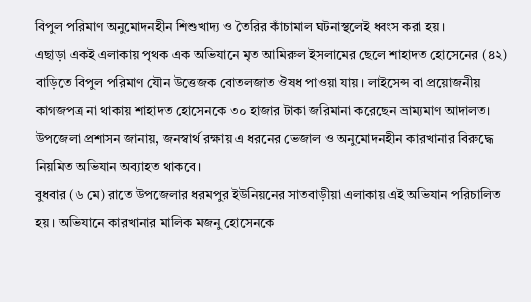বিপুল পরিমাণ অনুমোদনহীন শিশুখাদ্য ও তৈরির কাঁচামাল ঘটনাস্থলেই ধ্বংস করা হয়।
এছাড়া একই এলাকায় পৃথক এক অভিযানে মৃত আমিরুল ইসলামের ছেলে শাহাদত হোসেনের (৪২) বাড়িতে বিপুল পরিমাণ যৌন উত্তেজক বোতলজাত ঔষধ পাওয়া যায়। লাইসেন্স বা প্রয়োজনীয় কাগজপত্র না থাকায় শাহাদত হোসেনকে ৩০ হাজার টাকা জরিমানা করেছেন ভ্রাম্যমাণ আদালত।
উপজেলা প্রশাসন জানায়, জনস্বার্থ রক্ষায় এ ধরনের ভেজাল ও অনুমোদনহীন কারখানার বিরুদ্ধে নিয়মিত অভিযান অব্যাহত থাকবে।
বুধবার (৬ মে) রাতে উপজেলার ধরমপুর ইউনিয়নের সাতবাড়ীয়া এলাকায় এই অভিযান পরিচালিত হয়। অভিযানে কারখানার মালিক মজনু হোসেনকে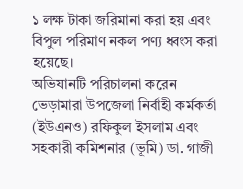১ লক্ষ টাকা জরিমানা করা হয় এবং বিপুল পরিমাণ নকল পণ্য ধ্বংস করা হয়েছে।
অভিযানটি পরিচালনা করেন ভেড়ামারা উপজেলা নির্বাহী কর্মকর্তা (ইউএনও) রফিকুল ইসলাম এবং সহকারী কমিশনার (ভূমি) ডা. গাজী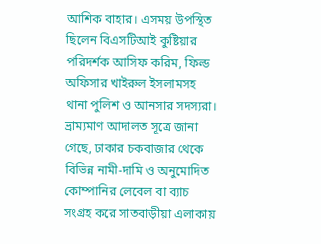আশিক বাহার। এসময় উপস্থিত ছিলেন বিএসটিআই কুষ্টিয়ার পরিদর্শক আসিফ করিম, ফিল্ড অফিসার খাইরুল ইসলামসহ থানা পুলিশ ও আনসার সদস্যরা।
ভ্রাম্যমাণ আদালত সূত্রে জানা গেছে, ঢাকার চকবাজার থেকে বিভিন্ন নামী-দামি ও অনুমোদিত কোম্পানির লেবেল বা ব্যাচ সংগ্রহ করে সাতবাড়ীয়া এলাকায়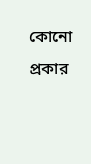কোনো প্রকার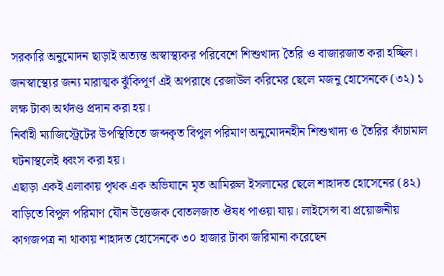সরকারি অনুমোদন ছাড়াই অত্যন্ত অস্বাস্থ্যকর পরিবেশে শিশুখাদ্য তৈরি ও বাজারজাত করা হচ্ছিল। জনস্বাস্থ্যের জন্য মারাত্মক ঝুঁকিপূর্ণ এই অপরাধে রেজাউল করিমের ছেলে মজনু হোসেনকে (৩২) ১ লক্ষ টাকা অর্থদণ্ড প্রদান করা হয়।
নির্বাহী ম্যাজিস্ট্রেটের উপস্থিতিতে জব্দকৃত বিপুল পরিমাণ অনুমোদনহীন শিশুখাদ্য ও তৈরির কাঁচামাল ঘটনাস্থলেই ধ্বংস করা হয়।
এছাড়া একই এলাকায় পৃথক এক অভিযানে মৃত আমিরুল ইসলামের ছেলে শাহাদত হোসেনের (৪২) বাড়িতে বিপুল পরিমাণ যৌন উত্তেজক বোতলজাত ঔষধ পাওয়া যায়। লাইসেন্স বা প্রয়োজনীয় কাগজপত্র না থাকায় শাহাদত হোসেনকে ৩০ হাজার টাকা জরিমানা করেছেন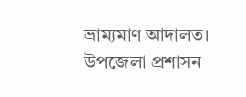ভ্রাম্যমাণ আদালত।
উপজেলা প্রশাসন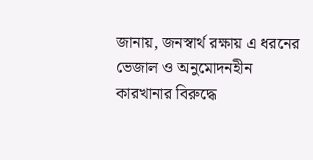জানায়, জনস্বার্থ রক্ষায় এ ধরনের ভেজাল ও অনুমোদনহীন কারখানার বিরুদ্ধে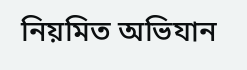নিয়মিত অভিযান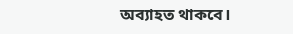অব্যাহত থাকবে।